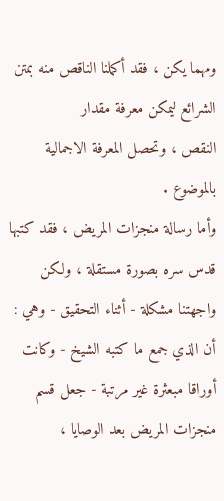ومهما يكن ، فقد أكملنا الناقص منه بمتن الشرائع ليمكن معرفة مقدار
النقص ، وتحصل المعرفة الاجمالية بالموضوع .
وأما رسالة منجزات المريض ، فقد كتبها قدس سره بصورة مستقلة ، ولكن
واجهتنا مشكلة - أثناء التحقيق - وهي : أن الذي جمع ما كتبه الشيخ - وكانت
أوراقا مبعثرة غير مرتبة - جعل قسم منجزات المريض بعد الوصايا ،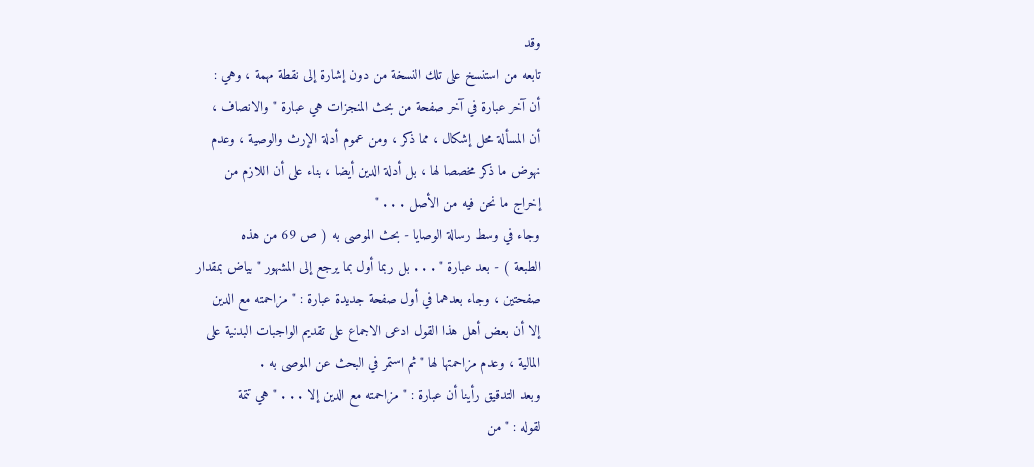وقد
تابعه من استنسخ على تلك النسخة من دون إشارة إلى نقطة مهمة ، وهي :
أن آخر عبارة في آخر صفحة من بحث المنجزات هي عبارة " والانصاف ،
أن المسألة محل إشكال ، مما ذكر ، ومن عموم أدلة الإرث والوصية ، وعدم
نهوض ما ذكر مخصصا لها ، بل أدلة الدين أيضا ، بناء على أن اللازم من
إخراج ما نحن فيه من الأصل . . . "
وجاء في وسط رسالة الوصايا - بحث الموصى به ( ص 69 من هذه
الطبعة ) - بعد عبارة " . . . بل ربما أول بما يرجع إلى المشهور " بياض بمقدار
صفحتين ، وجاء بعدهما في أول صفحة جديدة عبارة : " مزاحمته مع الدين
إلا أن بعض أهل هذا القول ادعى الاجماع على تقديم الواجبات البدنية على
المالية ، وعدم مزاحمتها لها " ثم استمر في البحث عن الموصى به .
وبعد التدقيق رأينا أن عبارة : " مزاحمته مع الدين إلا . . . " هي تتمة
لقوله : " من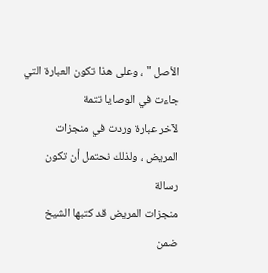الأصل " ، وعلى هذا تكون العبارة التي جاءت في الوصايا تتمة
لآخر عبارة وردت في منجزات المريض ، ولذلك نحتمل أن تكون رسالة
منجزات المريض قد كتبها الشيخ ضمن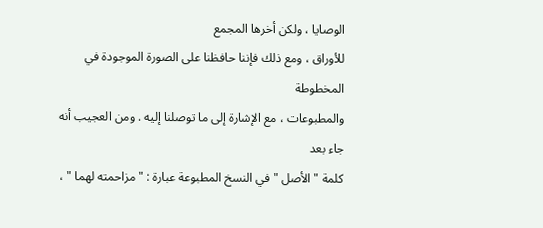الوصايا ، ولكن أخرها المجمع
للأوراق ، ومع ذلك فإننا حافظنا على الصورة الموجودة في المخطوطة
والمطبوعات ، مع الإشارة إلى ما توصلنا إليه . ومن العجيب أنه جاء بعد
كلمة " الأصل " في النسخ المطبوعة عبارة : " مزاحمته لهما " ،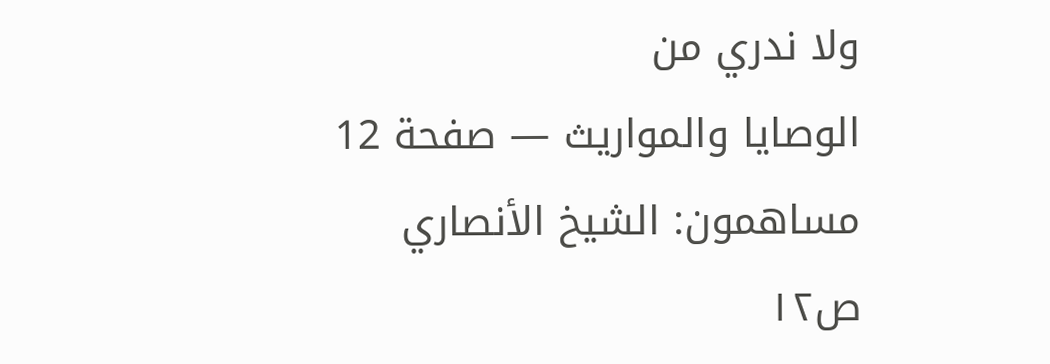ولا ندري من
الوصايا والمواريث — صفحة 12
مساهمون: الشيخ الأنصاري
ص١٢